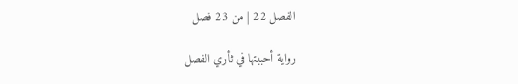الفصل 22 | من 23 فصل

رواية أحببتها في ثأري الفصل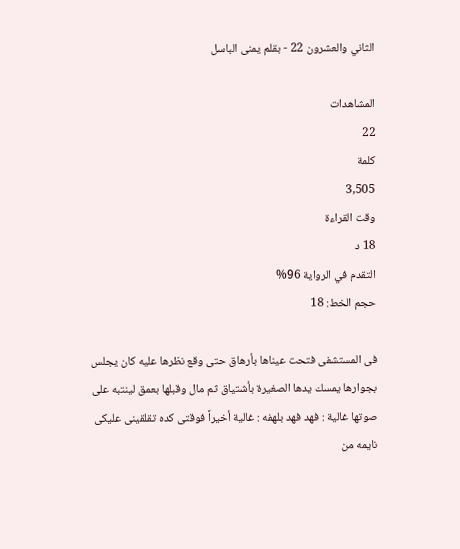الثاني والعشرون 22 - بقلم يمنى الباسل

المشاهدات
22
كلمة
3,505
وقت القراءة
18 د
التقدم في الرواية 96%
حجم الخط: 18

فى المستشفى فتحت عيناها بأرهاق حتى وقع نظرها عليه كان يجلس بجوارها يمسك يدها الصغيرة بأشتياق ثم مال وقبلها بعمق لينتبه على صوتها غالية : فهد فهد بلهفه : غالية أخيراً فوقتى كده تقلقينى عليكى نايمه من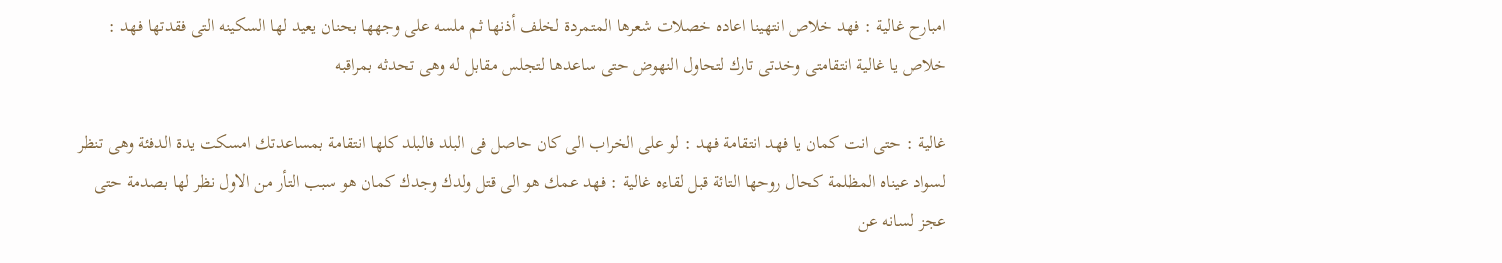امبارح غالية : فهد خلاص انتهينا اعاده خصلات شعرها المتمردة لخلف أذنها ثم ملسه على وجهها بحنان يعيد لها السكينه التى فقدتها فهد : خلاص يا غالية انتقامتى وخدتى تارك لتحاول النهوض حتى ساعدها لتجلس مقابل له وهى تحدثه بمراقبه

غالية : حتى انت كمان يا فهد انتقامة فهد : لو على الخراب الى كان حاصل فى البلد فالبلد كلها انتقامة بمساعدتك امسكت يدة الدفئة وهى تنظر لسواد عيناه المظلمة كحال روحها التائة قبل لقاءه غالية : فهد عمك هو الى قتل ولدك وجدك كمان هو سبب التأر من الاول نظر لها بصدمة حتى عجز لسانه عن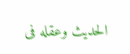الحديث وعقله فى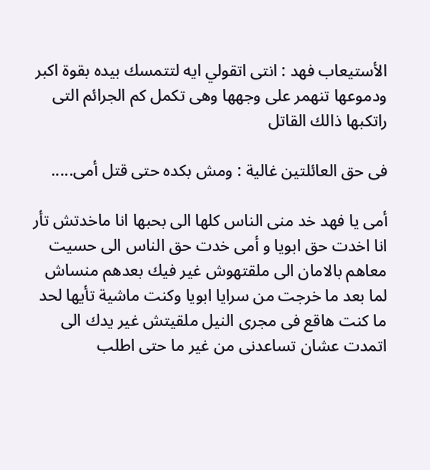الأستيعاب فهد : انتى اتقولي ايه لتتمسك بيده بقوة اكبر ودموعها تنهمر على وجهها وهى تكمل كم الجرائم التى راتكبها ذالك القاتل

فى حق العائلتين غالية : ومش بكده حتى قتل أمى.....

أمى يا فهد خد منى الناس كلها الى بحبها انا ماخدتش تأر انا اخدت حق ابويا و أمى خدت حق الناس الى حسيت معاهم بالامان الى ملقتهوش غير فيك بعدهم منساش لما بعد ما خرجت من سرايا ابويا وكنت ماشية تأيها لحد ما كنت هاقع فى مجرى النيل ملقيتش غير يدك الى اتمدت عشان تساعدنى من غير ما حتى اطلب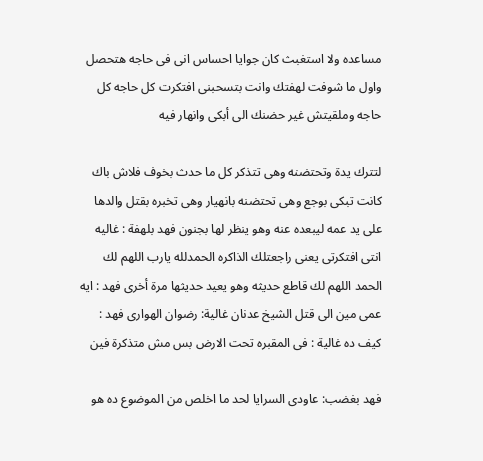مساعده ولا استغبث كان جوايا احساس انى فى حاجه هتحصل واول ما شوفت لهفتك وانت بتسحبنى افتكرت كل حاجه كل حاجه وملقيتش غير حضنك الى أبكى وانهار فيه

لتترك يدة وتحتضنه وهى تتذكر كل ما حدث بخوف فلاش باك كانت تبكى بوجع وهى تحتضنه بانهيار وهى تخبره بقتل والدها على يد عمه ليبعده عنه وهو ينظر لها بجنون فهد بلهفة : غاليه انتى افتكرتى يعنى راجعتلك الذاكره الحمدلله يارب اللهم لك الحمد اللهم لك قاطع حديثه وهو يعيد حديثها مرة أخرى فهد : ايه عمى مين الى قتل الشيخ عدنان غالية: رضوان الهوارى فهد : كيف ده غالية : فى المقبره تحت الارض بس مش متذكرة فين

فهد بغضب: عاودى السرايا لحد ما اخلص من الموضوع ده هو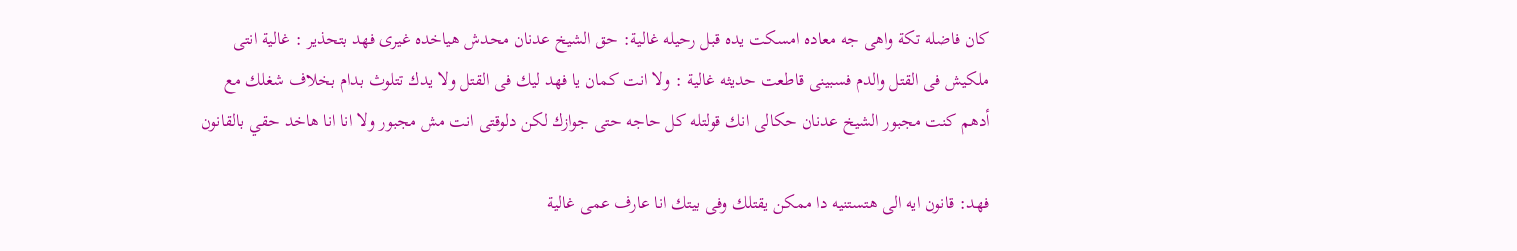كان فاضله تكة واهى جه معاده امسكت يده قبل رحيله غالية: حق الشيخ عدنان محدش هياخده غيرى فهد بتحذير : غالية انتى ملكيش فى القتل والدم فسبينى قاطعت حديثه غالية : ولا انت كمان يا فهد ليك فى القتل ولا يدك تتلوث بدام بخلاف شغلك مع أدهم كنت مجبور الشيخ عدنان حكالى انك قولتله كل حاجه حتى جوازك لكن دلوقتى انت مش مجبور ولا انا انا هاخد حقي بالقانون

فهد: قانون ايه الى هتستنيه دا ممكن يقتلك وفى بيتك انا عارف عمى غالية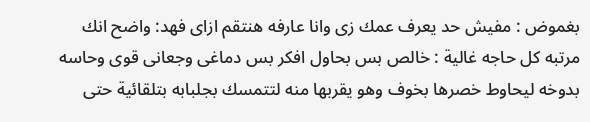بغموض : مفيش حد يعرف عمك زى وانا عارفه هنتقم ازاى فهد: واضح انك مرتبه كل حاجه غالية : خالص بس بحاول افكر بس دماغى وجعانى قوى وحاسه بدوخه ليحاوط خصرها بخوف وهو يقربها منه لتتمسك بجلبابه بتلقائية حتى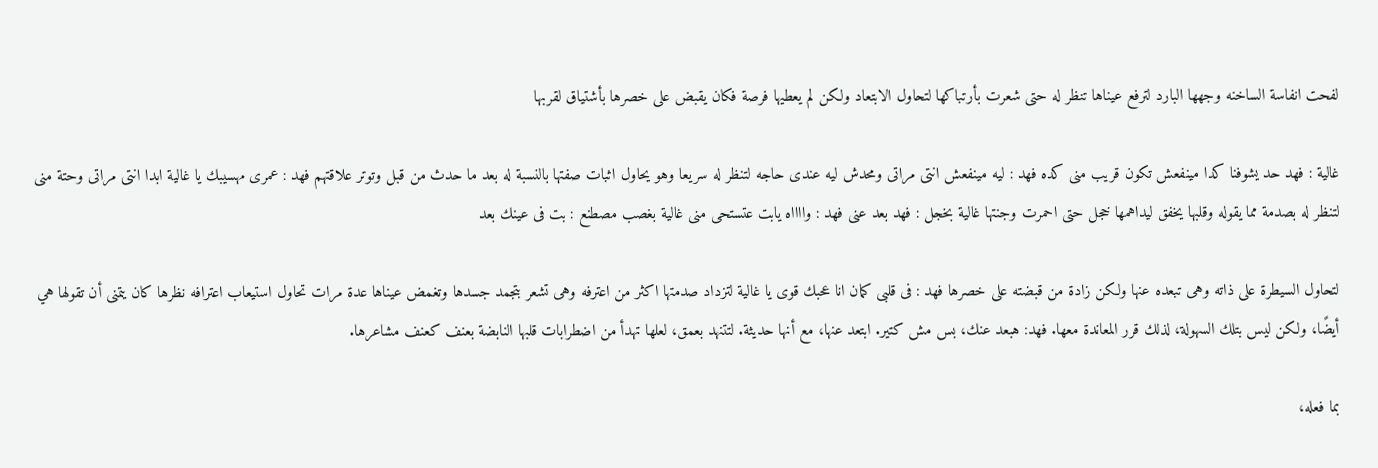لفحت انفاسة الساخنه وجهها البارد لترفع عيناها تنظر له حتى شعرت بأرتباكها لتحاول الابتعاد ولكن لم يعطيها فرصة فكان يقبض على خصرها بأشتياق لقربها

غالية : فهد حد يشوفنا كدا مينفعش تكون قريب منى كده فهد : ليه مينفعش انتى مراتى ومحدش ليه عندى حاجه لتنظر له سريعا وهو يحاول اثبات صفتها بالنسبة له بعد ما حدث من قبل وتوتر علاقتهم فهد : عمرى مهسيبك يا غالية ابدا انتى مراتى وحتة منى لتنظر له بصدمة مما يقوله وقلبها يخفق ليداهمها خجل حتى احمرت وجنتها غالية بخجل : فهد بعد عنى فهد : وااااه يابت عتستحى منى غالية بغصب مصطنع : بت فى عينك بعد

لتحاول السيطرة على ذاته وهى تبعده عنها ولكن زادة من قبضته على خصرها فهد : فى قلبى كمان انا عحبك قوى يا غالية لتزداد صدمتها اكثر من اعترفه وهى تشعر بتجمد جسدها وتغمض عيناها عدة مرات تحاول استيعاب اعترافه نظرها كان يتمنى أن تقولها هي أيضًا، ولكن ليس بتلك السهولة، لذلك قرر المعاندة معها. فهد: هبعد عنك، بس مش كتير. ابتعد عنها، مع أنها حديثة. لتتنهد بعمق، لعلها تهدأ من اضطرابات قلبها النابضة بعنف كعنف مشاعرها.

بما فعله،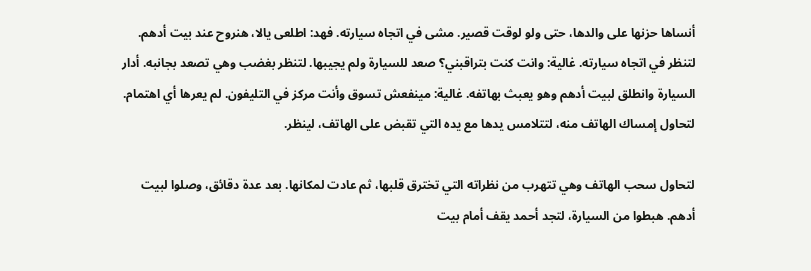أنساها حزنها على والدها، حتى ولو لوقت قصير. مشى في اتجاه سيارته. فهد: اطلعى يالا، هنروح عند بيت أدهم. لتنظر في اتجاه سيارته. غالية: وانت كنت بتراقبني؟ صعد للسيارة ولم يجيبها. لتنظر بغضب وهي تصعد بجانبه. أدار السيارة وانطلق لبيت أدهم وهو يعبث بهاتفه. غالية: مينفعش تسوق وأنت مركز في التليفون. لم يعرها أي اهتمام. لتحاول إمساك الهاتف منه، لتتلامس يدها مع يده التي تقبض على الهاتف، لينظر.

لتحاول سحب الهاتف وهي تتهرب من نظراته التي تخترق قلبها، ثم عادت لمكانها. بعد عدة دقائق، وصلوا لبيت أدهم. هبطوا من السيارة، لتجد أحمد يقف أمام بيت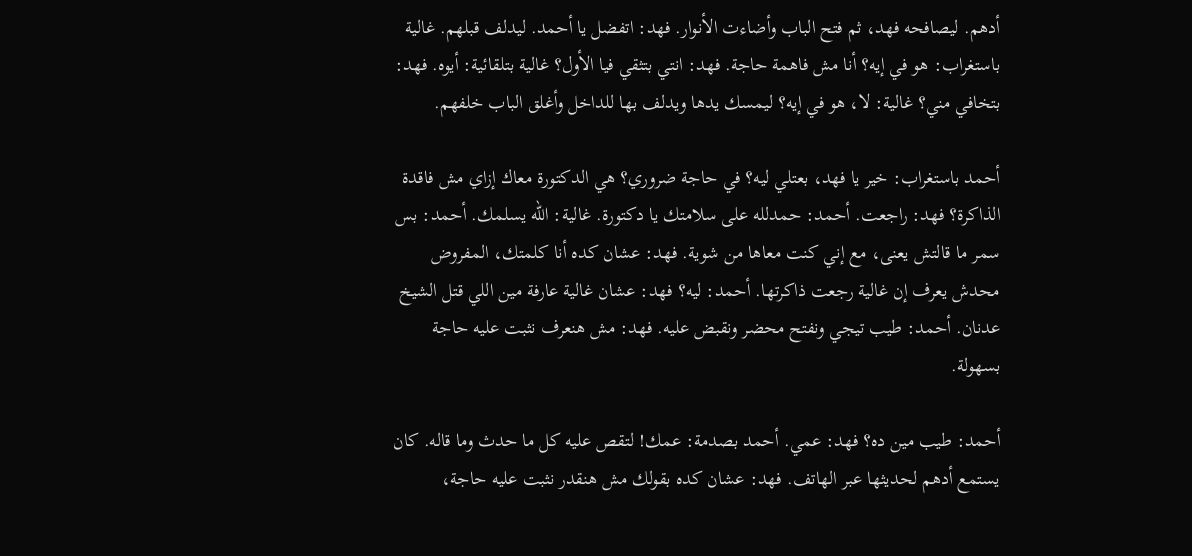أدهم. ليصافحه فهد، ثم فتح الباب وأضاءت الأنوار. فهد: اتفضل يا أحمد. ليدلف قبلهم. غالية باستغراب: هو في إيه؟ أنا مش فاهمة حاجة. فهد: انتي بتثقي فيا الأول؟ غالية بتلقائية: أيوه. فهد: بتخافي مني؟ غالية: لا، هو في إيه؟ ليمسك يدها ويدلف بها للداخل وأغلق الباب خلفهم.

أحمد باستغراب: خير يا فهد، بعتلي ليه؟ في حاجة ضروري؟ هي الدكتورة معاك إزاي مش فاقدة الذاكرة؟ فهد: راجعت. أحمد: حمدلله على سلامتك يا دكتورة. غالية: الله يسلمك. أحمد: بس سمر ما قالتش يعنى، مع إني كنت معاها من شوية. فهد: عشان كده أنا كلمتك، المفروض محدش يعرف إن غالية رجعت ذاكرتها. أحمد: ليه؟ فهد: عشان غالية عارفة مين اللي قتل الشيخ عدنان. أحمد: طيب تيجي ونفتح محضر ونقبض عليه. فهد: مش هنعرف نثبت عليه حاجة بسهولة.

أحمد: طيب مين ده؟ فهد: عمي. أحمد بصدمة: عمك! لتقص عليه كل ما حدث وما قاله. كان يستمع أدهم لحديثها عبر الهاتف. فهد: عشان كده بقولك مش هنقدر نثبت عليه حاجة،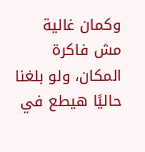وكمان غالية مش فاكرة المكان، ولو بلغنا حاليًا هيطع في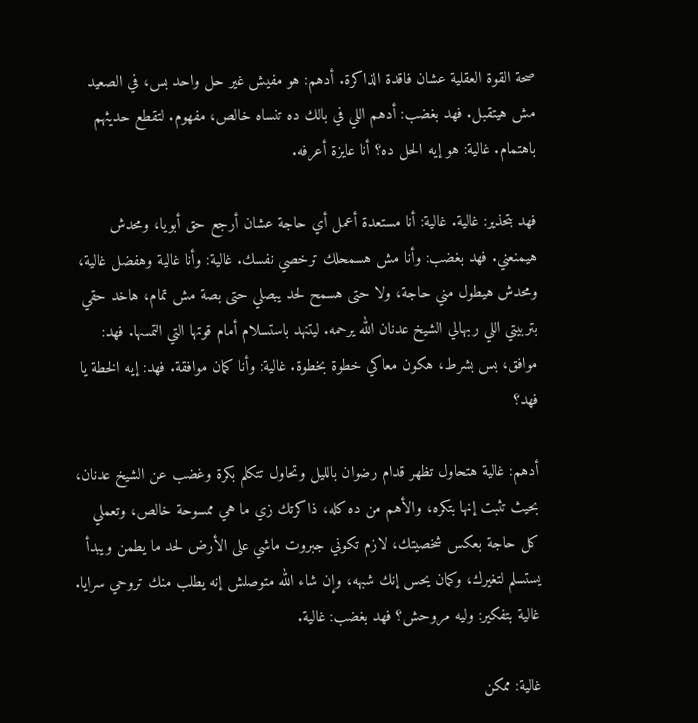صحة القوة العقلية عشان فاقدة الذاكرة. أدهم: هو مفيش غير حل واحد بس، في الصعيد مش هيتقبل. فهد بغضب: أدهم اللي في بالك ده تنساه خالص، مفهوم. لتقطع حديثهم باهتمام. غالية: هو إيه الحل ده؟ أنا عايزة أعرفه.

فهد بتحذير: غالية. غالية: أنا مستعدة أعمل أي حاجة عشان أرجع حق أبويا، ومحدش هيمنعني. فهد بغضب: وأنا مش هسمحلك ترخصي نفسك. غالية: وأنا غالية وهفضل غالية، ومحدش هيطول مني حاجة، ولا حتى هسمح لحد يبصلي حتى بصة مش تمام، هاخد حقي بتربيتي اللي ربهالي الشيخ عدنان الله يرحمه. ليتنهد باستسلام أمام قوتها التي التمسها. فهد: موافق، بس بشرط، هكون معاكي خطوة بخطوة. غالية: وأنا كمان موافقة. فهد: إيه الخطة يا فهد؟

أدهم: غالية هتحاول تظهر قدام رضوان بالليل وتحاول تتكلم بكرة وغضب عن الشيخ عدنان، بحيث تثبت إنها بتكره، والأهم من ده كله، ذاكرتك زي ما هي ممسوحة خالص، وتعملي كل حاجة بعكس شخصيتك، لازم تكوني جبروت ماشي على الأرض لحد ما يطمن ويبدأ يستسلم لتغيرك، وكمان يحس إنك شبهه، وإن شاء الله متوصلش إنه يطلب منك تروحي سرايا. غالية بتفكير: وليه مروحش؟ فهد بغضب: غالية.

غالية: ممكن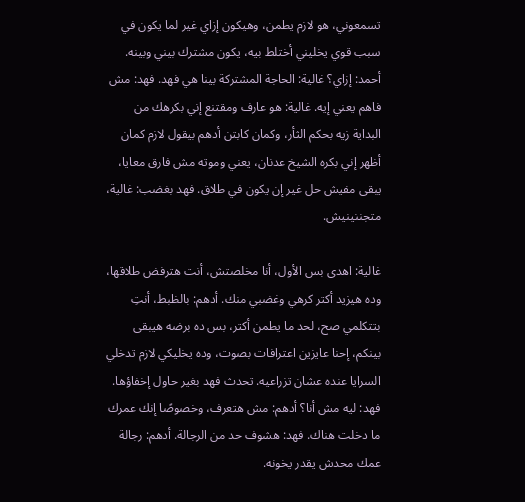تسمعوني، هو لازم يطمن، وهيكون إزاي غير لما يكون في سبب قوي يخليني أختلط بيه، يكون مشترك بيني وبينه. أحمد: إزاي؟ غالية: الحاجة المشتركة بينا هي فهد. فهد: مش فاهم يعني إيه. غالية: هو عارف ومقتنع إني بكرهك من البداية زيه بحكم الثأر، وكمان كابتن أدهم بيقول لازم كمان أظهر إني بكره الشيخ عدنان، يعني وموته مش فارق معايا، يبقى مفيش حل غير إن يكون في طلاق. فهد بغضب: غالية، متجننينيش.

غالية: اهدى بس الأول، أنا مخلصتش، أنت هترفض طلاقها، وده هيزيد أكتر كرهي وغضبي منك. أدهم: بالظبط، أنتِ بتتكلمي صح، لحد ما يطمن أكتر، بس ده برضه هيبقى بينكم، إحنا عايزين اعترافات بصوت، وده يخليكي لازم تدخلي السرايا عنده عشان تزراعيه. تحدث فهد بغير حاول إخفاؤها. فهد: ليه مش أنا؟ أدهم: مش هتعرف، وخصوصًا إنك عمرك ما دخلت هناك. فهد: هشوف حد من الرجالة. أدهم: رجالة عمك محدش يقدر يخونه.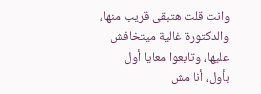وانت قلت هتبقى قريب منها، والدكتورة غالية ميتخافش عليها، وتابعوا معايا أول بأول، أنا مش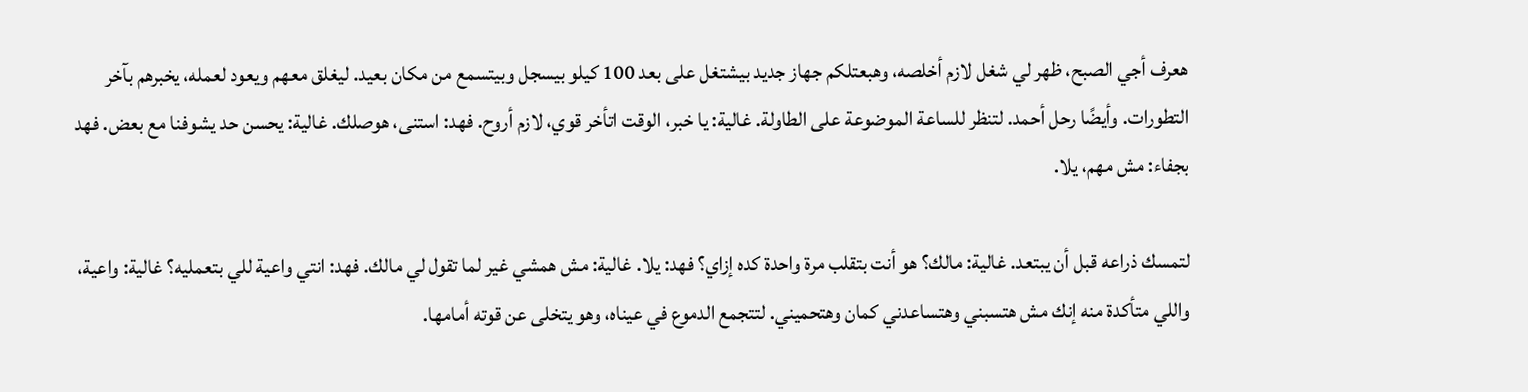هعرف أجي الصبح، ظهر لي شغل لازم أخلصه، وهبعتلكم جهاز جديد بيشتغل على بعد 100 كيلو بيسجل وبيتسمع من مكان بعيد. ليغلق معهم ويعود لعمله، يخبرهم بآخر التطورات. وأيضًا رحل أحمد. لتنظر للساعة الموضوعة على الطاولة. غالية: يا خبر، الوقت اتأخر قوي، لازم أروح. فهد: استنى، هوصلك. غالية: يحسن حد يشوفنا مع بعض. فهد بجفاء: مش مهم، يلا.

لتمسك ذراعه قبل أن يبتعد. غالية: مالك؟ هو أنت بتقلب مرة واحدة كده إزاي؟ فهد: يلا. غالية: مش همشي غير لما تقول لي مالك. فهد: انتي واعية للي بتعمليه؟ غالية: واعية، واللي متأكدة منه إنك مش هتسبني وهتساعدني كمان وهتحميني. لتتجمع الدموع في عيناه، وهو يتخلى عن قوته أمامها.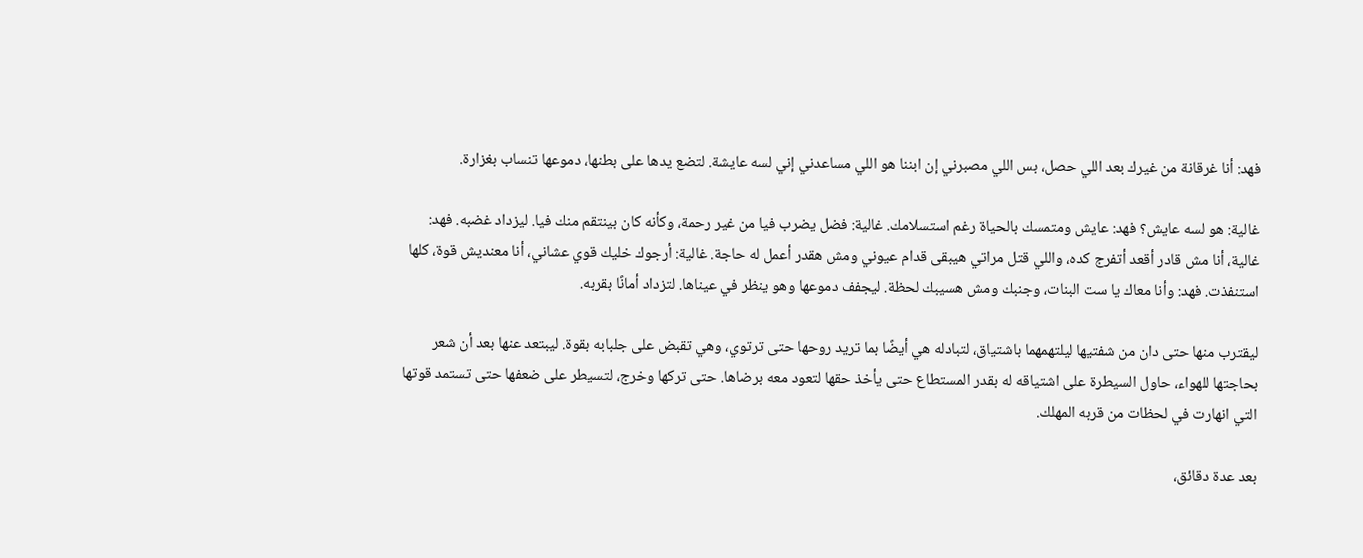فهد: أنا غرقانة من غيرك بعد اللي حصل، بس اللي مصبرني إن ابننا هو اللي مساعدني إني لسه عايشة. لتضع يدها على بطنها، دموعها تنساب بغزارة.

غالية: هو لسه عايش؟ فهد: عايش ومتمسك بالحياة رغم استسلامك. غالية: فضل يضرب فيا من غير رحمة، وكأنه كان بينتقم منك فيا. ليزداد غضبه. فهد: غالية، أنا مش قادر أقعد أتفرج كده، واللي قتل مراتي هيبقى قدام عيوني ومش هقدر أعمل له حاجة. غالية: أرجوك خليك قوي عشاني، أنا معنديش قوة، كلها استنفذت. فهد: وأنا معاك يا ست البنات، وجنبك ومش هسيبك لحظة. ليجفف دموعها وهو ينظر في عيناها. لتزداد أمانًا بقربه.

ليقترب منها حتى دان من شفتيها ليلتهمهما باشتياق، لتبادله هي أيضًا بما تريد روحها حتى ترتوي، وهي تقبض على جلبابه بقوة. ليبتعد عنها بعد أن شعر بحاجتها للهواء، حاول السيطرة على اشتياقه له بقدر المستطاع حتى يأخذ حقها لتعود معه برضاها. حتى تركها وخرج، لتسيطر على ضعفها حتى تستمد قوتها التي انهارت في لحظات من قربه المهلك.

بعد عدة دقائق،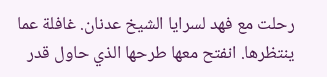رحلت مع فهد لسرايا الشيخ عدنان. غافلة عما ينتظرها. انفتح معها طرحها الذي حاول قدر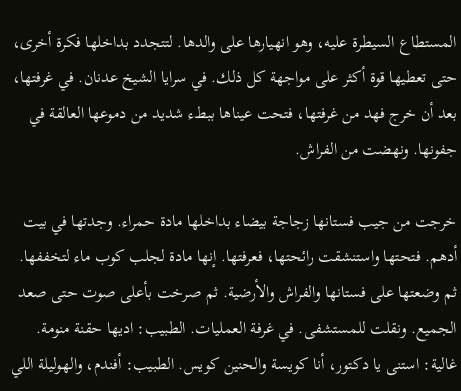المستطاع السيطرة عليه، وهو انهيارها على والدها. لتتجدد بداخلها فكرة أخرى، حتى تعطيها قوة أكثر على مواجهة كل ذلك. في سرايا الشيخ عدنان. في غرفتها، بعد أن خرج فهد من غرفتها، فتحت عيناها ببطء شديد من دموعها العالقة في جفونها. ونهضت من الفراش.

خرجت من جيب فستانها زجاجة بيضاء بداخلها مادة حمراء. وجدتها في بيت أدهم. فتحتها واستنشقت رائحتها، فعرفتها. إنها مادة لجلب كوب ماء لتخففها. ثم وضعتها على فستانها والفراش والأرضية. ثم صرخت بأعلى صوت حتى صعد الجميع. ونقلت للمستشفى. في غرفة العمليات. الطبيب: اديها حقنة منومة. غالية: استنى يا دكتور، أنا كويسة والحنين كويس. الطبيب: أفندم، والهوليلة اللي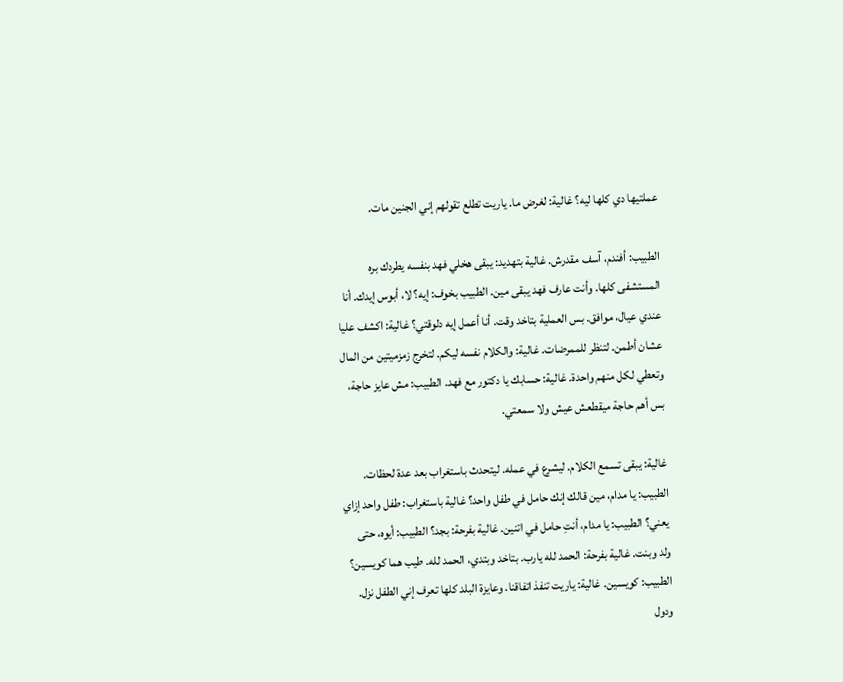عملتيها دي كلها ليه؟ غالية: لغرض ما. ياريت تطلع تقولهم إني الجنين مات.

الطبيب: أفندم، آسف مقدرش. غالية بتهديد: يبقى هخلي فهد بنفسه يطردك بره المستشفى كلها. وأنت عارف فهد يبقى مين. الطبيب بخوف: إيه؟ لا، أبوس إيدك. أنا عندي عيال، موافق. بس العملية بتاخد وقت. أنا أعمل إيه دلوقتي؟ غالية: اكشف عليا عشان أطمن. لتنظر للممرضات. غالية: والكلام نفسه ليكم. لتخرج زمزميتين من المال وتعطي لكل منهم واحدة. غالية: حسابك يا دكتور مع فهد. الطبيب: مش عايز حاجة، بس أهم حاجة ميقطعش عيش ولا سمعتي.

غالية: يبقى تسمع الكلام. ليشرع في عمله. ليتحدث باستغراب بعد عدة لحظات. الطبيب: يا مدام، مين قالك إنك حامل في طفل واحد؟ غالية باستغراب: طفل واحد إزاي يعني؟ الطبيب: يا مدام، أنتِ حامل في اتنين. غالية بفرحة: بجد؟ الطبيب: أيوه، حتى ولد وبنت. غالية بفرحة: الحمد لله يارب. بتاخد وبتدي، الحمد لله. طيب هما كويسين؟ الطبيب: كويسين. غالية: ياريت تنفذ اتفاقنا. وعايزة البلد كلها تعرف إني الطفل نزل. ودول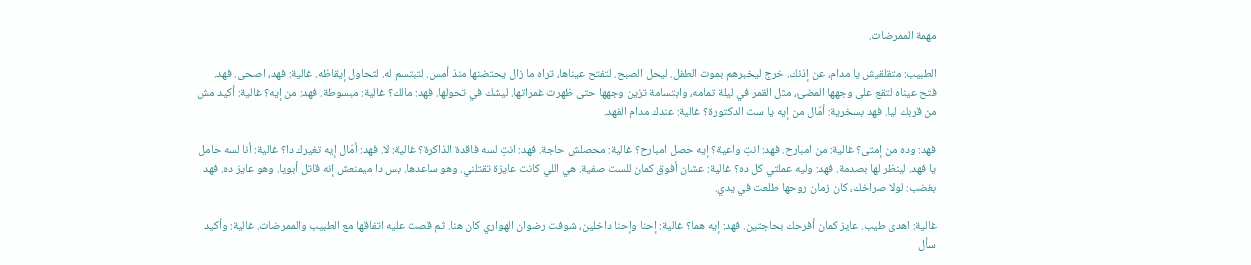مهمة الممرضات.

الطبيب: متقلقيش يا مدام، عن إذنك. خرج ليخبرهم بموت الطفل. ليحل الصبح. لتفتح عيناها، تراه ما زال يحتضنها منذ أمس. لتبتسم له. لتحاول إيقاظه. غالية: فهد، اصحى. فهد. فتح عيناه لتقع على وجهها المضئ، مثل القمر في ليلة تمامه، وابتسامة تزين وجهها حتى ظهرت غمراتها. ليشك في تحولها. فهد: مالك؟ غالية: مبسوطة. فهد: من إيه؟ غالية: أكيد مش من قربك ليا. فهد بسخرية: أمّال من إيه يا ست الدكتورة؟ غالية: عندك مدام الفهد.

فهد: وده من إمتى؟ غالية: من امبارح. فهد: انتِ واعية؟ إيه حصل امبارح؟ غالية: محصلش حاجة. فهد: انتِ لسه فاقدة الذاكرة؟ غالية: لا. فهد: أمّال إيه تغيرك دا؟ غالية: أنا لسه حامل يا فهد. لينظر لها بصدمة. فهد: وليه عملتي كل ده؟ غالية: عشان أفوق كمان للست صفية. هي اللي كانت عايزة تقتلني. وهو ساعدها. بس دا ميمنعش إنه قاتل أبويا. وهو عايز ده. فهد بغضب: لولا صراخك، كان زمان روحها طلعت في يدي.

غالية: اهدى طيب. عايز كمان أفرحك بحاجتين. فهد: إيه هما؟ غالية: إحنا وإحنا داخلين، شوفت رضوان الهواري كان هنا. ثم قصت عليه اتفاقها مع الطبيب والممرضات. غالية: وأكيد سأل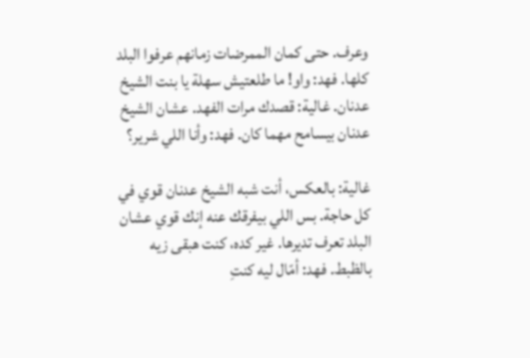وعرف. حتى كمان الممرضات زمانهم عرفوا البلد كلها. فهد: واو! ما طلعتيش سهلة يا بنت الشيخ عدنان. غالية: قصدك مرات الفهد. عشان الشيخ عدنان بيسامح مهما كان. فهد: وأنا اللي شرير؟

غالية: بالعكس، أنت شبه الشيخ عدنان قوي في كل حاجة. بس اللي بيفرقك عنه إنك قوي عشان البلد تعرف تديرها. غير كده، كنت هبقى زيه بالظبط. فهد: أمّال ليه كنتِ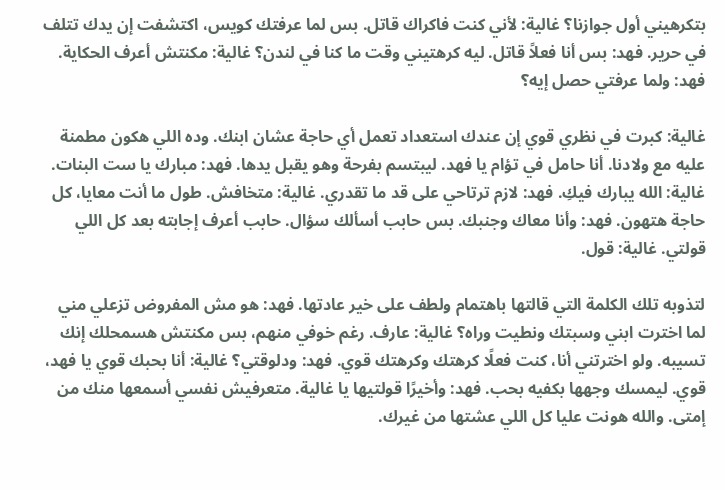بتكرهيني أول جوازنا؟ غالية: لأني كنت فاكراك قاتل. بس لما عرفتك كويس، اكتشفت إن يدك تتلف في حرير. فهد: بس أنا فعلاً قاتل. ليه كرهتيني وقت ما كنا في لندن؟ غالية: مكنتش أعرف الحكاية. فهد: ولما عرفتي حصل إيه؟

غالية: كبرت في نظري قوي إن عندك استعداد تعمل أي حاجة عشان ابنك. وده اللي هكون مطمنة عليه مع ولادنا. أنا حامل في تؤام يا فهد. ليبتسم بفرحة وهو يقبل يدها. فهد: مبارك يا ست البنات. غالية: الله يبارك فيكِ. فهد: لازم ترتاحي على قد ما تقدري. غالية: متخافش. طول ما أنت معايا، كل حاجة هتهون. فهد: وأنا معاك وجنبك. بس حابب أسألك سؤال. حابب أعرف إجابته بعد كل اللي قولتي. غالية: قول.

لتذوبه تلك الكلمة التي قالتها باهتمام ولطف على خير عادتها. فهد: هو مش المفروض تزعلي مني لما اخترت ابني وسبتك ونطيت وراه؟ غالية: عارف. رغم خوفي منهم، بس مكنتش هسمحلك إنك تسيبه. ولو اخترتني أنا، كنت فعلًا كرهتك وكرهتك قوي. فهد: ودلوقتي؟ غالية: أنا بحبك قوي يا فهد، قوي. ليمسك وجهها بكفيه بحب. فهد: وأخيرًا قولتيها يا غالية. متعرفيش نفسي أسمعها منك من إمتى. والله هونت عليا كل اللي عشتها من غيرك.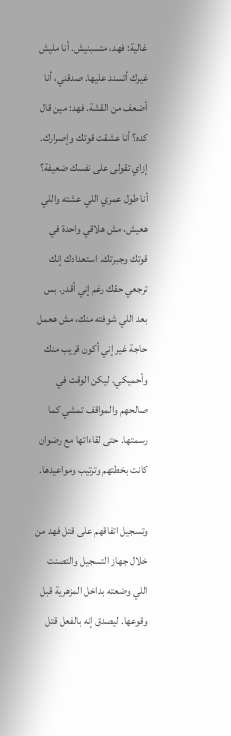غالية: فهد، متسبنيش. أنا مليش غيرك أتسند عليها. صدقني، أنا أضعف من القشة. فهد: مين قال كده؟ أنا عشقت قوتك وإصرارك. إزاي تقولى على نفسك ضعيفة؟ أنا طول عمري اللي عشته واللي هعيش، مش هلاقي واحدة في قوتك وجبرتك. استعدادك إنك ترجعي حقك رغم إني أقدر. بس بعد اللي شوفته منك، مش هعمل حاجة غير إني أكون قريب منك وأحميكي. ليكن الوقت في صالحهم والمواقف تمشي كما رسمتها. حتى لقاءاتها مع رضوان كانت بخطتهم وترتيب ومواعيدها.

وتسجيل اتفاقهم على قتل فهد من خلال جهاز التسجيل والتصنت اللي وضعته بداخل المزهرية قبل وقوعها. ليصدق إنه بالفعل قتل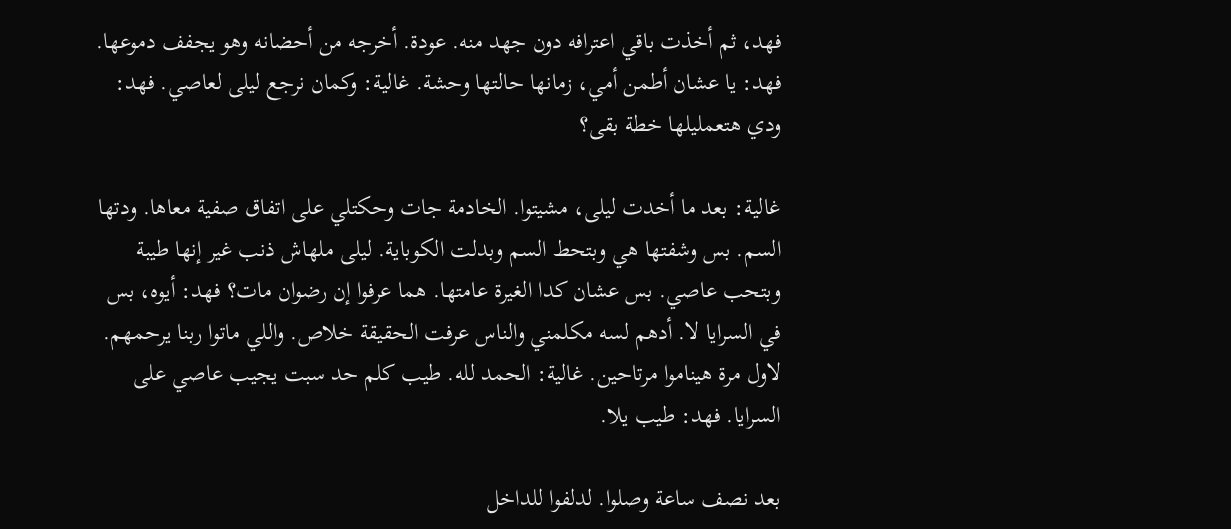فهد، ثم أخذت باقي اعترافه دون جهد منه. عودة. أخرجه من أحضانه وهو يجفف دموعها. فهد: يا عشان أطمن أمي، زمانها حالتها وحشة. غالية: وكمان نرجع ليلى لعاصي. فهد: ودي هتعمليلها خطة بقى؟

غالية: بعد ما أخدت ليلى، مشيتوا. الخادمة جات وحكتلي على اتفاق صفية معاها. ودتها السم. بس وشفتها هي وبتحط السم وبدلت الكوباية. ليلى ملهاش ذنب غير إنها طيبة وبتحب عاصي. بس عشان كدا الغيرة عامتها. هما عرفوا إن رضوان مات؟ فهد: أيوه، بس في السرايا لا. أدهم لسه مكلمني والناس عرفت الحقيقة خلاص. واللي ماتوا ربنا يرحمهم. لاول مرة هيناموا مرتاحين. غالية: الحمد لله. طيب كلم حد سبت يجيب عاصي على السرايا. فهد: طيب يلا.

بعد نصف ساعة وصلوا. لدلفوا للداخل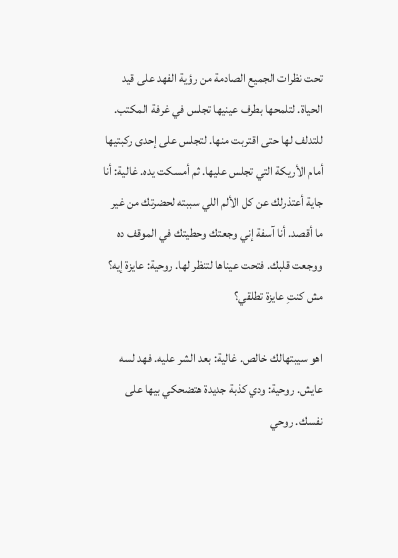تحت نظرات الجميع الصادمة من رؤية الفهد على قيد الحياة. لتلمحها بطرف عينيها تجلس في غرفة المكتب. للتدلف لها حتى اقتربت منها. لتجلس على إحدى ركبتيها أمام الأريكة التي تجلس عليها. ثم أمسكت يده. غالية: أنا جاية أعتذرلك عن كل الألم اللي سببته لحضرتك من غير ما أقصد. أنا آسفة إني وجعتك وحطيتك في الموقف ده ووجعت قلبك. فتحت عيناها لتنظر لها. روحية: عايزة إيه؟ مش كنتِ عايزة تطلقي؟

اهو سيبتهالك خالص. غالية: بعد الشر عليه. فهد لسه عايش. روحية: ودي كذبة جديدة هتضحكي بيها على نفسك. روحي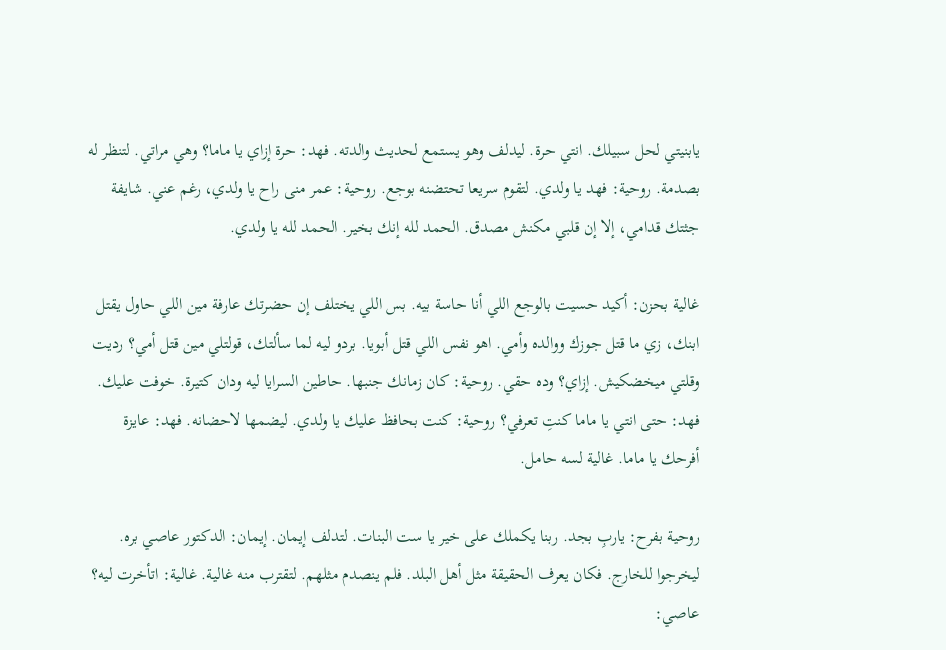يابنيتي لحل سبيلك. انتي حرة. ليدلف وهو يستمع لحديث والدته. فهد: حرة إزاي يا ماما؟ وهي مراتي. لتنظر له بصدمة. روحية: فهد يا ولدي. لتقوم سريعا تحتضنه بوجع. روحية: عمر منى راح يا ولدي، رغم عني. شايفة جثتك قدامي، إلا إن قلبي مكنش مصدق. الحمد لله إنك بخير. الحمد لله يا ولدي.

غالية بحزن: أكيد حسيت بالوجع اللي أنا حاسة بيه. بس اللي يختلف إن حضرتك عارفة مين اللي حاول يقتل ابنك، زي ما قتل جوزك ووالده وأمي. اهو نفس اللي قتل أبويا. بردو ليه لما سألتك، قولتلي مين قتل أمي؟ رديت وقلتي ميخضكيش. إزاي؟ وده حقي. روحية: كان زمانك جنبها. حاطين السرايا ليه ودان كتيرة. خوفت عليك. فهد: حتى انتي يا ماما كنتِ تعرفي؟ روحية: كنت بحافظ عليك يا ولدي. ليضمها لاحضانه. فهد: عايزة أفرحك يا ماما. غالية لسه حامل.

روحية بفرح: ياربِ بجد. ربنا يكملك على خير يا ست البنات. لتدلف إيمان. إيمان: الدكتور عاصي بره. ليخرجوا للخارج. فكان يعرف الحقيقة مثل أهل البلد. فلم ينصدم مثلهم. لتقترب منه غالية. غالية: اتأخرت ليه؟ عاصي: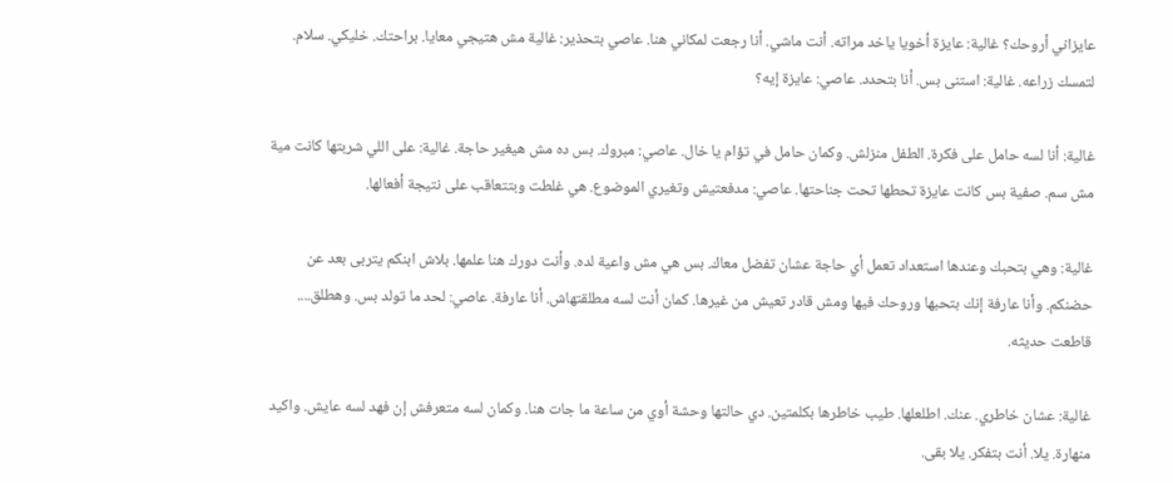عايزاني أروحك؟ غالية: عايزة أخويا ياخد مراته. أنت ماشي. أنا رجعت لمكاني هنا. عاصي بتحذير: غالية مش هتيجي معايا. براحتك. خليكي. سلام. لتمسك زراعه. غالية: استنى بس. أنا بتحدد. عاصي: عايزة إيه؟

غالية: أنا لسه حامل على فكرة. الطفل منزلش. وكمان حامل في تؤام يا خال. عاصي: مبروك. بس ده مش هيغير حاجة. غالية: على اللي شربتها كانت مية مش سم. صفية بس كانت عايزة تحطها تحت جناحتها. عاصي: مدفعتيش وتغيري الموضوع. هي غلطت وبتتعاقب على نتيجة أفعالها.

غالية: وهي بتحبك وعندها استعداد تعمل أي حاجة عشان تفضل معاك. بس هي مش واعية لده. وأنت دورك هنا علمها. بلاش ابنكم يتربى بعد عن حضنكم. وأنا عارفة إنك بتحبها وروحك فيها ومش قادر تعيش من غيرها. كمان أنت لسه مطلقتهاش. أنا عارفة. عاصي: لحد ما تولد بس. وهطلق.... قاطعت حديثه.

غالية: عشان خاطري. عنك. اطلعلها. طيب خاطرها بكلمتين. دي حالتها وحشة أوي من ساعة ما جات هنا. وكمان لسه متعرفش إن فهد لسه عايش. واكيد منهارة. يلا. أنت بتفكر. يلا بقى.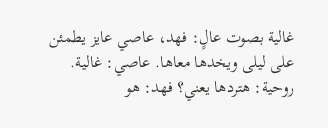غالية بصوت عالٍ: فهد، عاصي عايز يطمئن على ليلى ويخدها معاها. عاصي: غالية. روحية: هتردها يعني؟ فهد: هو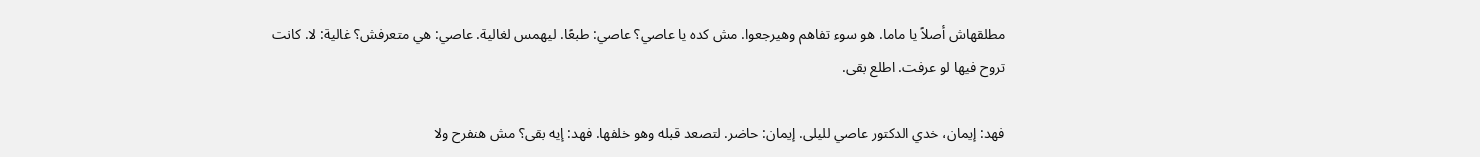مطلقهاش أصلاً يا ماما. هو سوء تفاهم وهيرجعوا. مش كده يا عاصي؟ عاصي: طبعًا. ليهمس لغالية. عاصي: هي متعرفش؟ غالية: لا. كانت تروح فيها لو عرفت. اطلع بقى.

فهد: إيمان، خدي الدكتور عاصي لليلى. إيمان: حاضر. لتصعد قبله وهو خلفها. فهد: إيه بقى؟ مش هنفرح ولا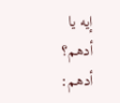إيه يا أدهم؟ أدهم: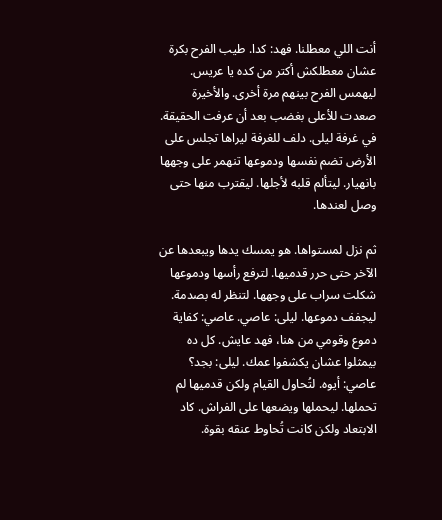أنت اللي معطلنا. فهد: كدا. طيب الفرح بكرة عشان معطلكش أكتر من كده يا عريس. ليهمس الفرح بينهم مرة أخرى. والأخيرة صعدت للأعلى بغضب بعد أن عرفت الحقيقة. في غرفة ليلى. دلف للغرفة ليراها تجلس على الأرض تضم نفسها ودموعها تنهمر على وجهها بانهيار. ليتألم قلبه لأجلها. ليقترب منها حتى وصل لعندها.

ثم نزل لمستواها. هو يمسك يدها ويبعدها عن الآخر حتى حرر قدميها. لترفع رأسها ودموعها شكلت سراب على وجهها. لتنظر له بصدمة. ليجفف دموعها. ليلى: عاصي. عاصي: كفاية دموع وقومي من هنا، فهد عايش. كل ده بيمثلوا عشان يكشفوا عمك. ليلى: بجد؟ عاصي: أيوه. لتُحاول القيام ولكن قدميها لم تحملها. ليحملها ويضعها على الفراش. كاد الابتعاد ولكن كانت تُحاوط عنقه بقوة.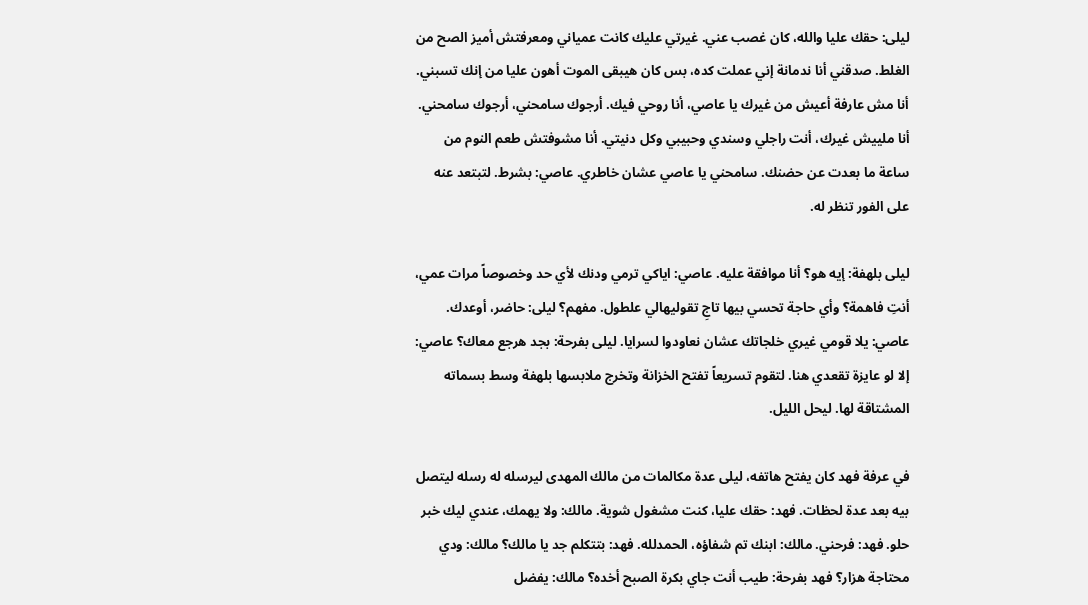ليلى: حقك عليا والله، كان غصب عني. غيرتي عليك كانت عمياني ومعرفتش أميز الصح من الغلط. صدقني أنا ندمانة إني عملت كده، بس كان هيبقى الموت أهون عليا من إنك تسبني. أنا مش عارفة أعيش من غيرك يا عاصي، أنا روحي فيك. أرجوك سامحني، أرجوك سامحني. أنا ملييش غيرك، أنت راجلي وسندي وحبيبي وكل دنيتي. أنا مشوفتش طعم النوم من ساعة ما بعدت عن حضنك. سامحني يا عاصي عشان خاطري. عاصي: بشرط. لتبتعد عنه على الفور تنظر له.

ليلى بلهفة: إيه هو؟ أنا موافقة عليه. عاصي: اياكي ترمي ودنك لأي حد وخصوصاً مرات عمي، أنتِ فاهمة؟ وأي حاجة تحسي بيها تاجِ تقوليهالي علطول. مفهم؟ ليلى: حاضر، أوعدك. عاصي: يلا قومي غيري خلجاتك عشان نعاودوا لسرايا. ليلى بفرحة: بجد هرجع معاك؟ عاصي: إلا لو عايزة تقعدي هنا. لتقوم تسريعاً تفتح الخزانة وتخرج ملابسها بلهفة وسط بسماته المشتاقة لها. ليحل الليل.

في عرفة فهد كان يفتح هاتفه، ليلى عدة مكالمات من مالك المهدى ليرسله له رسله ليتصل بيه بعد عدة لحظات. فهد: حقك عليا، كنت مشغول شوية. مالك: ولا يهمك، عندي ليك خبر حلو. فهد: فرحني. مالك: ابنك تم شفاؤه، الحمدلله. فهد: بتتكلم جد يا مالك؟ مالك: ودي محتاجة هزار؟ فهد بفرحة: طيب أنت جاي بكرة الصبح أخده؟ مالك: يفضل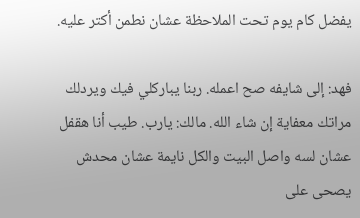يفضل كام يوم تحت الملاحظة عشان نطمن أكتر عليه.

فهد: إلى شايفه صح اعمله. ربنا يباركلي فيك ويردلك مراتك معفاية إن شاء الله. مالك: يارب. طيب أنا هقفل عشان لسه واصل البيت والكل نايمة عشان محدش يصحى على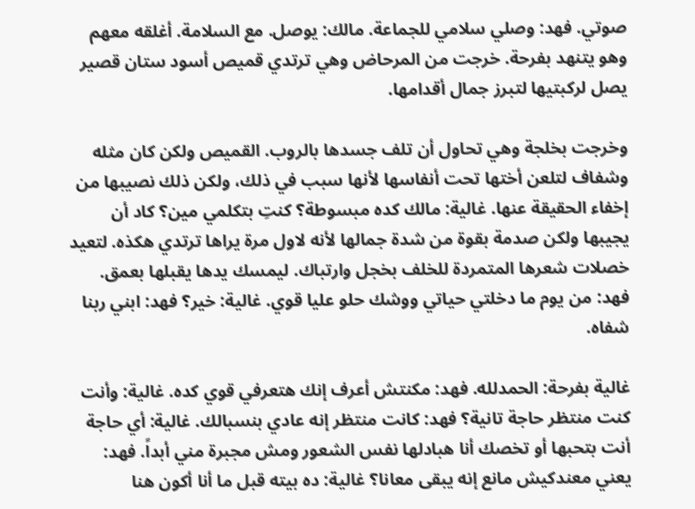صوتي. فهد: وصلي سلامي للجماعة. مالك: يوصل. مع السلامة. أغلقه معهم وهو يتنهد بفرحة. خرجت من المرحاض وهي ترتدي قميص أسود ستان قصير يصل لركبتيها لتبرز جمال أقدامها.

وخرجت بخلجة وهي تحاول أن تلف جسدها بالروب. القميص ولكن كان مثله وشفاف لتلعن أختها تحت أنفاسها لأنها سبب في ذلك، ولكن ذلك نصيبها من إخفاء الحقيقة عنها. غالية: مالك كده مبسوطة؟ كنتِ بتكلمي مين؟ كاد أن يجيبها ولكن صدمة بقوة من شدة جمالها لأنه لاول مرة يراها ترتدي هكذه. لتعيد خصلات شعرها المتمردة للخلف بخجل وارتباك. ليمسك يدها يقبلها بعمق. فهد: من يوم ما دخلتي حياتي ووشك حلو عليا قوي. غالية: خير؟ فهد: ابني ربنا شفاه.

غالية بفرحة: الحمدلله. فهد: مكنتش أعرف إنك هتعرفي قوي كده. غالية: وأنت كنت منتظر حاجة تانية؟ فهد: كانت منتظر إنه عادي بنسبالك. غالية: أي حاجة أنت بتحبها أو تخصك أنا هبادلها نفس الشعور ومش مجبرة مني أبداً. فهد: يعني معندكيش مانع إنه يبقى معانا؟ غالية: ده بيته قبل ما أنا أكون هنا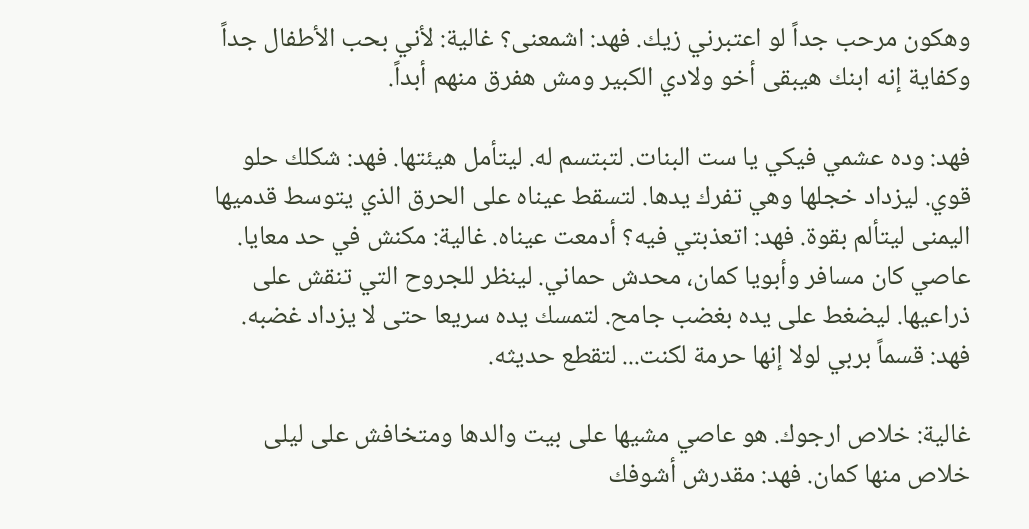وهكون مرحب جداً لو اعتبرني زيك. فهد: اشمعنى؟ غالية: لأني بحب الأطفال جداً وكفاية إنه ابنك هيبقى أخو ولادي الكبير ومش هفرق منهم أبداً.

فهد: وده عشمي فيكي يا ست البنات. لتبتسم له. ليتأمل هيئتها. فهد: شكلك حلو قوي. ليزداد خجلها وهي تفرك يدها. لتسقط عيناه على الحرق الذي يتوسط قدميها اليمنى ليتألم بقوة. فهد: اتعذبتي فيه؟ أدمعت عيناه. غالية: مكنش في حد معايا. عاصي كان مسافر وأبويا كمان، محدش حماني. لينظر للجروح التي تنقش على ذراعيها. ليضغط على يده بغضب جامح. لتمسك يده سريعا حتى لا يزداد غضبه. فهد: قسماً بربي لولا إنها حرمة لكنت... لتقطع حديثه.

غالية: خلاص ارجوك. هو عاصي مشيها على بيت والدها ومتخافش على ليلى خلاص منها كمان. فهد: مقدرش أشوفك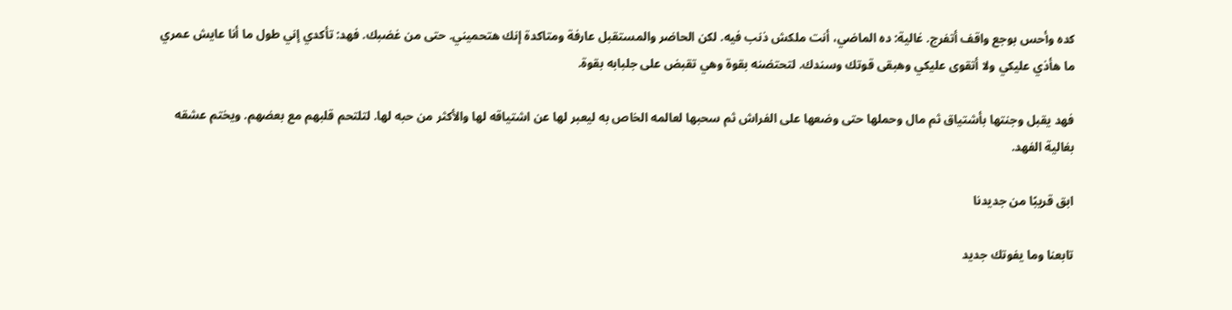كده وأحس بوجع واقف أتفرج. غالية: ده الماضي، أنت ملكش ذنب فيه. لكن الحاضر والمستقبل عارفة ومتاكدة إنك هتحميني. حتى من غضبك. فهد: تأكدي إني طول ما أنا عايش عمري ما هأذي عليكي ولا أتقوى عليكي وهبقى قوتك وسندك. لتحتضنه بقوة وهي تقبض على جلبابه بقوة.

فهد يقبل وجنتها بأشتياق ثم مال وحملها حتى وضعها على الفراش ثم سحبها لعالمه الخاص به ليعبر لها عن اشتياقه لها والأكثر من حبه لها. لتلتحم قلبهم مع بعضهم. ويختم عشقه بغالية الفهد.

ابق قريبًا من جديدنا

تابعنا وما يفوتك جديد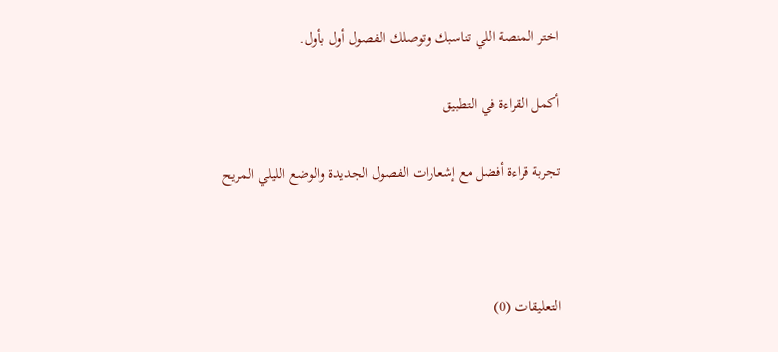اختر المنصة اللي تناسبك وتوصلك الفصول أول بأول.

أكمل القراءة في التطبيق

تجربة قراءة أفضل مع إشعارات الفصول الجديدة والوضع الليلي المريح



التعليقات (0)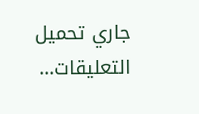جاري تحميل التعليقات...